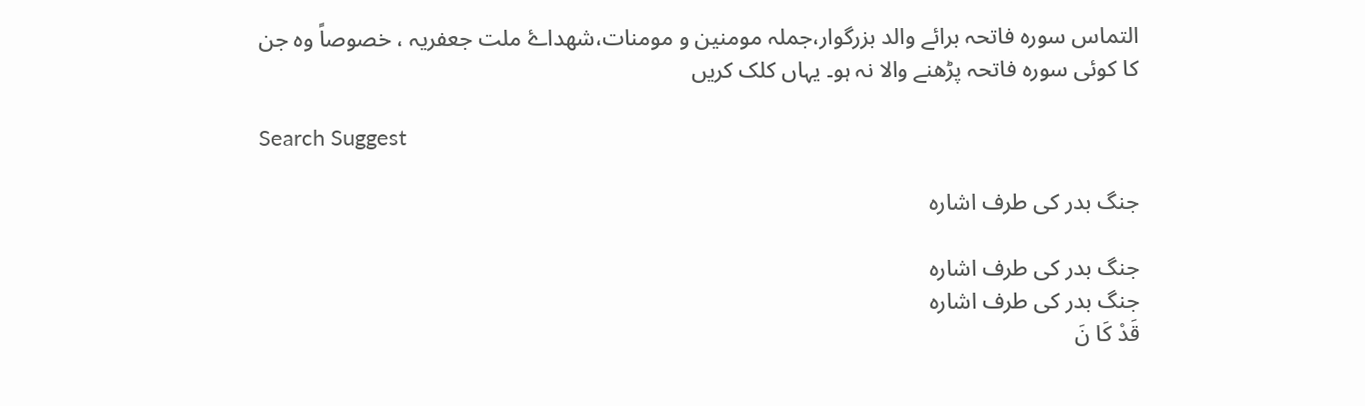التماس سورہ فاتحہ برائے والد بزرگوار،جملہ مومنین و مومنات،شھداۓ ملت جعفریہ ، خصوصاً وہ جن کا کوئی سورہ فاتحہ پڑھنے والا نہ ہو۔ یہاں کلک کریں

Search Suggest

جنگ بدر کی طرف اشارہ

جنگ بدر کی طرف اشارہ
جنگ بدر کی طرف اشارہ
قَدْ کَا نَ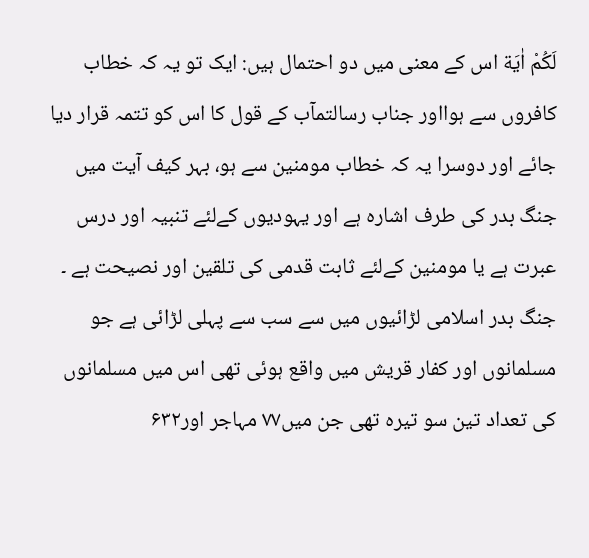لَکُمْ اٰیَة اس کے معنی میں دو احتمال ہیں: ایک تو یہ کہ خطاب کافروں سے ہوااور جناب رسالتمآب کے قول کا اس کو تتمہ قرار دیا جائے اور دوسرا یہ کہ خطاب مومنین سے ہو، بہر کیف آیت میں جنگ بدر کی طرف اشارہ ہے اور یہودیوں کےلئے تنبیہ اور درس عبرت ہے یا مومنین کےلئے ثابت قدمی کی تلقین اور نصیحت ہے ۔
جنگ بدر اسلامی لڑائیوں میں سے سب سے پہلی لڑائی ہے جو مسلمانوں اور کفار قریش میں واقع ہوئی تھی اس میں مسلمانوں کی تعداد تین سو تیرہ تھی جن میں۷۷ مہاجر اور۶۳۲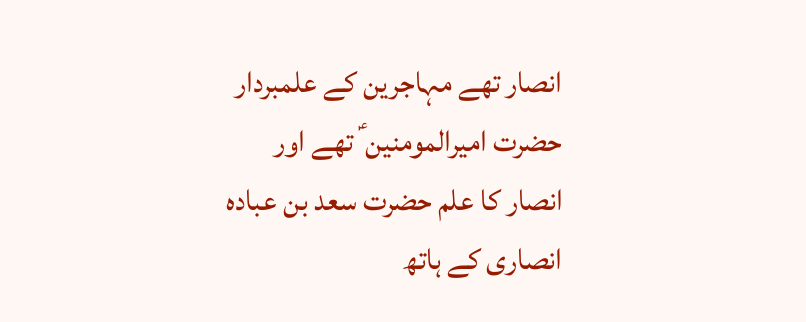انصار تھے مہاجرین کے علمبردار حضرت امیرالمومنین ؑ تھے اور انصار کا علم حضرت سعد بن عبادہ انصاری کے ہاتھ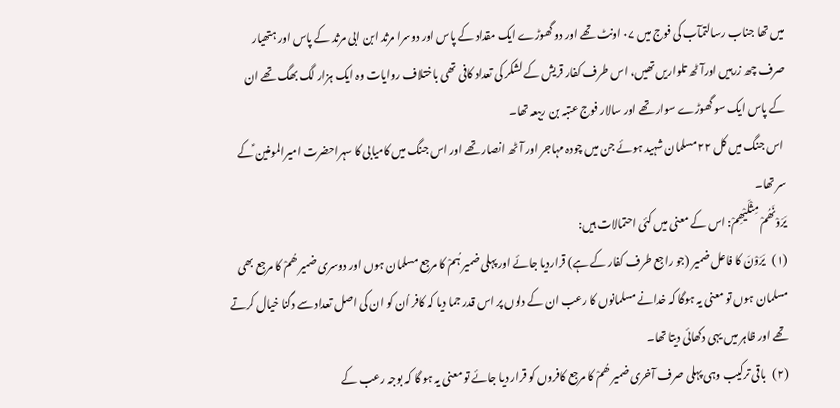میں تھا جناب رسالتمآب کی فوج میں ۰۷ اونٹ تھے اور دو گھوڑے ایک مقداد کے پاس اور دوسرا مرثد ابن ابی مرثد کے پاس اور ہتھیار صرف چھ زرہیں اورآٹھ تلواریں تھیں، اس طرف کفار قریش کے لشکر کی تعداد کافی تھی باختلاف روایات وہ ایک ہزار لگ بھگ تھے ان کے پاس ایک سو گھوڑے سوار تھے اور سالار فوج عتبہ بن ریبعہ تھا۔
 اس جنگ میں کل ۲۲مسلمان شہید ہوئے جن میں چودہ مہاجر اور آٹھ انصار تھے اور اس جنگ میں کامیابی کا سہراحضرت امیرالمومنین ؑکے سر تھا۔
یَرَوْنَھُمْ مِثْلَیْھِمْ: اس کے معنی میں کئی احتمالات ہیں:
(۱)   یَرَوْنَ کا فاعل ضمیر (جو راجع طرف کفار کے ہے) قراردیا جائے اور پہلی ضمیر ہُمْ کا مرجع مسلمان ہوں اور دوسری ضمیر ھُمْ کا مرجع بھی مسلمان ہوں تو معنی یہ ہوگا کہ خدانے مسلمانوں کا رعب ان کے دلوں پر اس قدر جما دیا کہ کافر اُن کو ان کی اصل تعداد سے دگنا خیال کرتے تھے اور ظاہر میں یہی دکھائی دیتا تھا۔
(۲)   باقی ترکیب وہی پہلی صرف آخری ضمیر ھُمْ کا مرجع کافروں کو قرار دیا جائے تو معنی یہ ہو گا کہ بوجہ رعب کے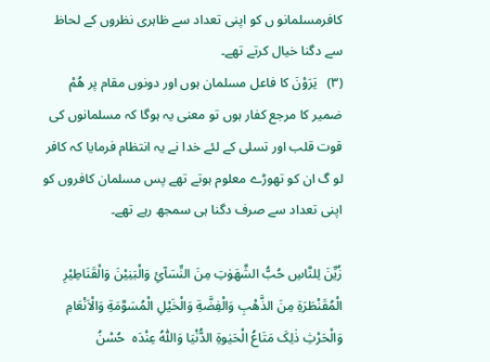کافرمسلمانو ں کو اپنی تعداد سے ظاہری نظروں کے لحاظ سے دگنا خیال کرتے تھے۔
(۳)   یَرَوْنَ کا فاعل مسلمان ہوں اور دونوں مقام پر ھُمْ ضمیر کا مرجع کفار ہوں تو معنی یہ ہوگا کہ مسلمانوں کی قوت قلب اور تسلی کے لئے خدا نے یہ انتظام فرمایا کہ کافر لو گ ان کو تھوڑے معلوم ہوتے تھے پس مسلمان کافروں کو اپنی تعداد سے صرف دگنا ہی سمجھ رہے تھے۔

زُیِّنَ لِلنَّاسِ حُبُّ الشَّھَوٰتِ مِنَ النِّسَآئِ وَالْبَنِیْنَ وَالْقَنَاطِیْرِ الْمُقَنْطَرَةِ مِنَ الذَّھْبِ وَالْفِضَّةِ وَالْخَیْلِ الْمُسَوَّمَةِ وَالْاَنْعَامِ وَالْحَرْثِ ذٰلِکَ مَتَاعُ الْحَیٰوةِ الدُّنْیَا وَاللّٰہُ عِنْدَہ  حُسْنُ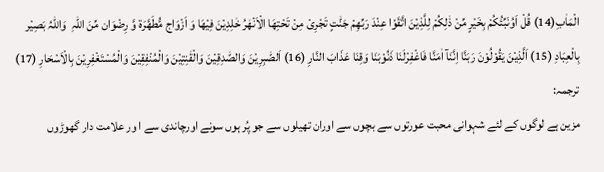الْمَاٰبِ(14) قُلْ اَوُنَبِّئُکُمْ بِخَیْرٍ مِّنْ ذٰلِکُمْ لِلَّذِیْنَ اتَّقَوْا عِنْدَ رَبِّھِمْ جَنّٰتٍ تَجْرِیْ مِنْ تَحْتِھَا الْاَنْھٰرُ خٰلِدِیْنَ فِیْھَا وَ اَزْوَاج مُّطَھَّرَة وَّ رِضْوَان مِّنَ اللّٰہِ  وَاللّٰہُ بَصِیْر بِالْعِبَادِ (15) اَلَّذِیْنَ یَقُوْلُوْنَ رَبَنَّا اِنَّنَآ اٰمَنَّا فَاغْفِرْلَنَا ذَنُوْبَنَا وَقِنَا عَذَابَ النَّارِ (16) اَلصّٰبِرِیْنَ وَالصّٰدِقِیْنَ وَالْقٰنِتِیْنَ وَالْمُنْفِقِیْنَ وَالْمُسْتَغْفِرِیْنَ بِالْاَسْحَارِ (17)
ترجمہ:
مزین ہے لوگوں کے لئے شہوانی محبت عورتوں سے بچوں سے اوران تھیلوں سے جو پُر ہوں سونے اورچاندی سے ا ور علامت دار گھوڑوں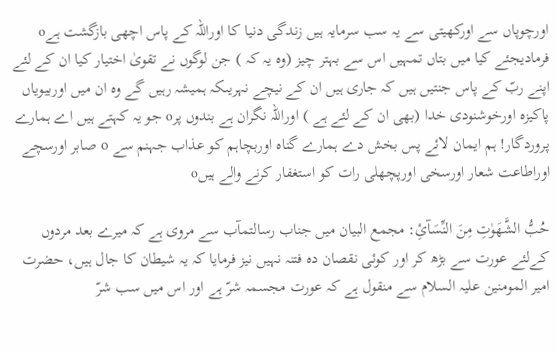اورچوپاں سے اورکھیتی سے یہ سب سرمایہ ہیں زندگی دنیا کا اوراللہ کے پاس اچھی بازگشت ہےo فرمادیجئے کیا میں بتاں تمہیں اس سے بہتر چیز (وہ یہ کہ ) جن لوگوں نے تقویٰ اختیار کیا ان کے لئے اپنے ربّ کے پاس جنتیں ہیں کہ جاری ہیں ان کے نیچے نہریںکہ ہمیشہ رہیں گے وہ ان میں اوربیویاں پاکیزہ اورخوشنودی خدا (بھی ان کے لئے ہے ) اوراللہ نگران ہے بندوں پرo جو یہ کہتے ہیں اے ہمارے پروردگار! ہم ایمان لائے پس بخش دے ہمارے گناہ اوربچاہم کو عذاب جہنم سے o صابر اورسچے اوراطاعت شعار اورسخی اورپچھلی رات کو استغفار کرنے والے ہیںo

حُبُّ الشَّھَوٰتِ مِنَ النِّسَآئِ: مجمع البیان میں جناب رسالتمآب سے مروی ہے کہ میرے بعد مردوں کےلئے عورت سے بڑھ کر اور کوئی نقصان دہ فتنہ نہیں نیز فرمایا کہ یہ شیطان کا جال ہیں، حضرت امیر المومنین علیہ السلام سے منقول ہے کہ عورت مجسمہ شرّ ہے اور اس میں سب شرّ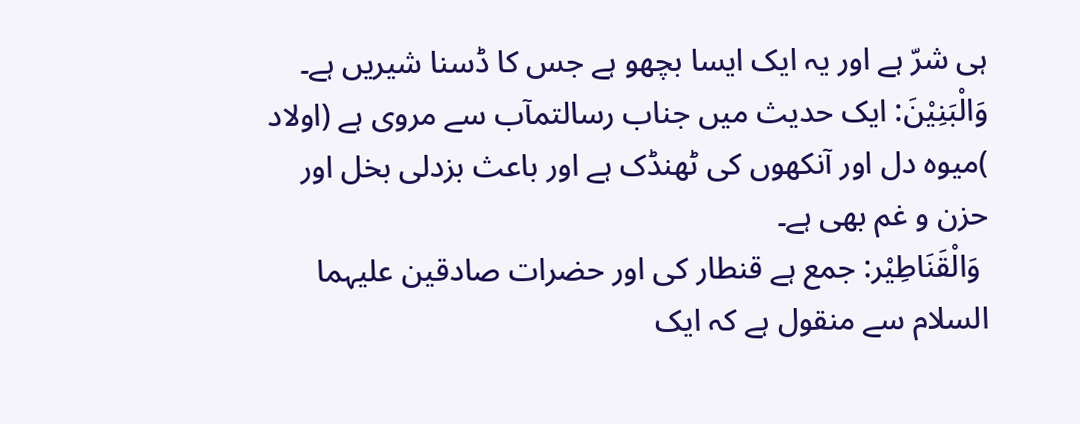ہی شرّ ہے اور یہ ایک ایسا بچھو ہے جس کا ڈسنا شیریں ہے۔
وَالْبَنِیْنَ: ایک حدیث میں جناب رسالتمآب سے مروی ہے (اولاد )میوہ دل اور آنکھوں کی ٹھنڈک ہے اور باعث بزدلی بخل اور حزن و غم بھی ہے۔
 وَالْقَنَاطِیْر: جمع ہے قنطار کی اور حضرات صادقین علیہما السلام سے منقول ہے کہ ایک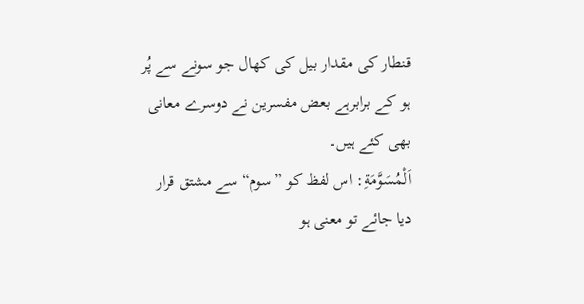قنطار کی مقدار بیل کی کھال جو سونے سے پُر ہو کے برابرہے بعض مفسرین نے دوسرے معانی بھی کئے ہیں۔
اَلْمُسَوَّمَةِ: اس لفظ کو ”سوم“ سے مشتق قرار دیا جائے تو معنی ہو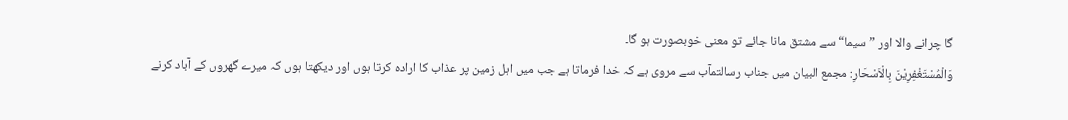گا چرانے والا اور ”سیما“ سے مشتق مانا جائے تو معنی خوبصورت ہو گا۔
وَالْمُسْتَغْفِرِیْنَ بِالْاَسْحَارِ: مجمع البیان میں جناب رسالتمآب سے مروی ہے کہ خدا فرماتا ہے جب میں اہل زمین پر عذاب کا ارادہ کرتا ہوں اور دیکھتا ہوں کہ میرے گھروں کے آباد کرنے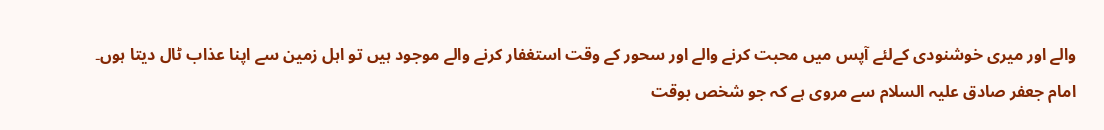والے اور میری خوشنودی کےلئے آپس میں محبت کرنے والے اور سحور کے وقت استغفار کرنے والے موجود ہیں تو اہل زمین سے اپنا عذاب ٹال دیتا ہوں۔
امام جعفر صادق علیہ السلام سے مروی ہے کہ جو شخص بوقت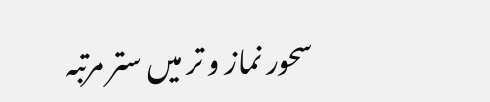سحور نماز و تر میں ستر مرتبہ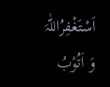اَسْتَغْفِرُاللّٰہَ وَ اَتُوْبُ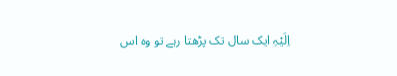اِلَیْہِ ایک سال تک پڑھتا رہے تو وہ اس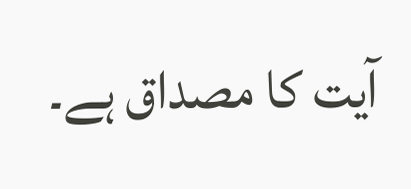آیت کا مصداق ہے۔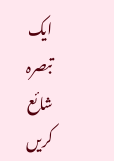ایک تبصرہ شائع کریں